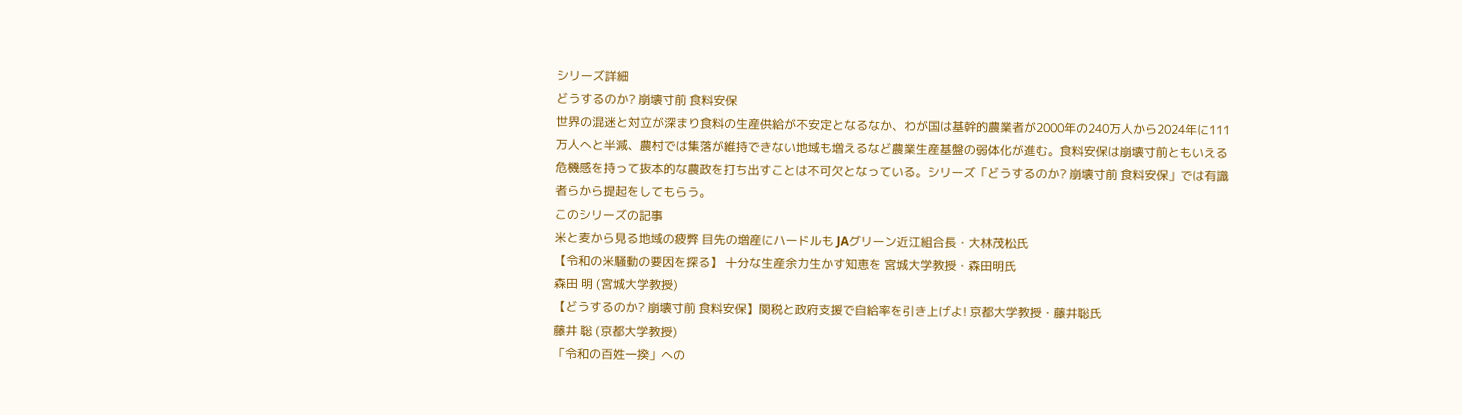シリーズ詳細
どうするのか? 崩壊寸前 食料安保
世界の混迷と対立が深まり食料の生産供給が不安定となるなか、わが国は基幹的農業者が2000年の240万人から2024年に111万人へと半減、農村では集落が維持できない地域も増えるなど農業生産基盤の弱体化が進む。食料安保は崩壊寸前ともいえる危機感を持って抜本的な農政を打ち出すことは不可欠となっている。シリーズ「どうするのか? 崩壊寸前 食料安保」では有識者らから提起をしてもらう。
このシリーズの記事
米と麦から見る地域の疲弊 目先の増産にハードルも JAグリーン近江組合長・大林茂松氏
【令和の米騒動の要因を探る】 十分な生産余力生かす知恵を 宮城大学教授・森田明氏
森田 明 (宮城大学教授)
【どうするのか? 崩壊寸前 食料安保】関税と政府支援で自給率を引き上げよ! 京都大学教授・藤井聡氏
藤井 聡 (京都大学教授)
「令和の百姓一揆」への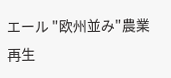エール "欧州並み"農業再生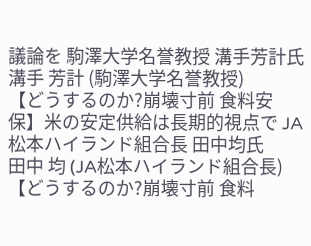議論を 駒澤大学名誉教授 溝手芳計氏
溝手 芳計 (駒澤大学名誉教授)
【どうするのか?崩壊寸前 食料安保】米の安定供給は長期的視点で JA松本ハイランド組合長 田中均氏
田中 均 (JA松本ハイランド組合長)
【どうするのか?崩壊寸前 食料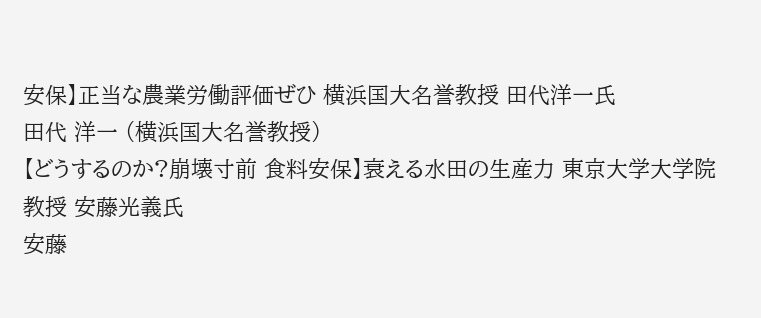安保】正当な農業労働評価ぜひ 横浜国大名誉教授 田代洋一氏
田代 洋一 (横浜国大名誉教授)
【どうするのか?崩壊寸前 食料安保】衰える水田の生産力 東京大学大学院教授 安藤光義氏
安藤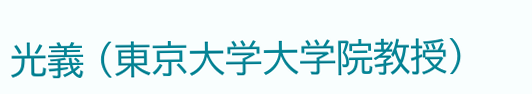光義 (東京大学大学院教授)